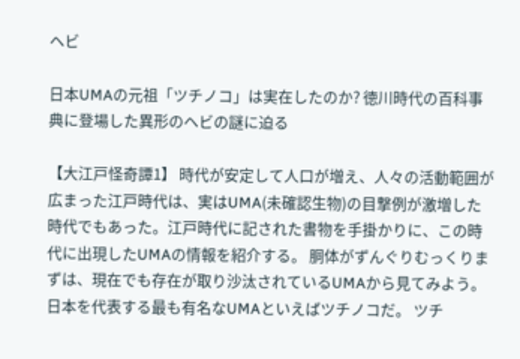ヘビ

日本UMAの元祖「ツチノコ」は実在したのか? 徳川時代の百科事典に登場した異形のヘビの謎に迫る

【大江戸怪奇譚1】 時代が安定して人口が増え、人々の活動範囲が広まった江戸時代は、実はUMA(未確認生物)の目撃例が激増した時代でもあった。江戸時代に記された書物を手掛かりに、この時代に出現したUMAの情報を紹介する。 胴体がずんぐりむっくりまずは、現在でも存在が取り沙汰されているUMAから見てみよう。日本を代表する最も有名なUMAといえばツチノコだ。 ツチ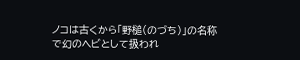ノコは古くから「野槌(のづち)」の名称で幻のヘビとして扱われ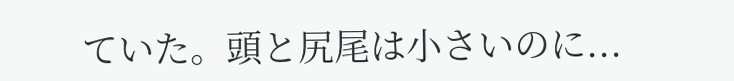ていた。頭と尻尾は小さいのに...